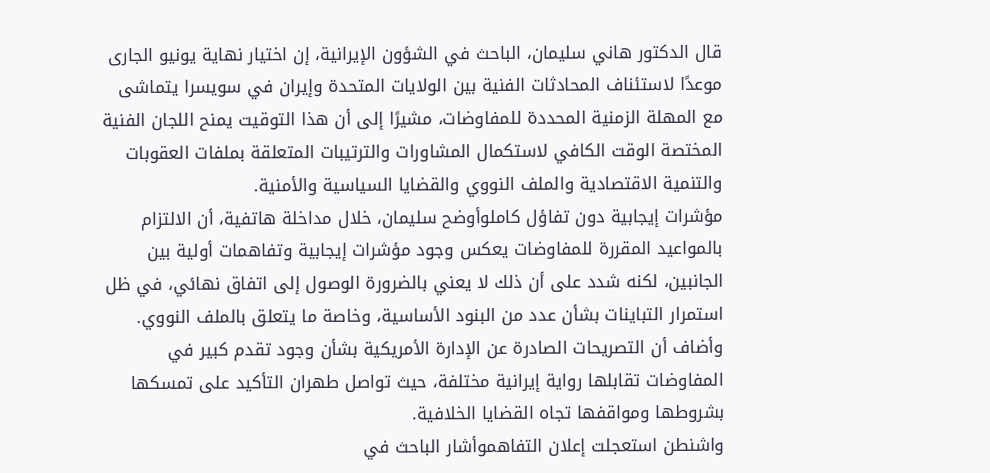قال الدكتور هاني سليمان، الباحث في الشؤون الإيرانية، إن اختيار نهاية يونيو الجارى موعدًا لاستئناف المحادثات الفنية بين الولايات المتحدة وإيران في سويسرا يتماشى مع المهلة الزمنية المحددة للمفاوضات، مشيرًا إلى أن هذا التوقيت يمنح اللجان الفنية المختصة الوقت الكافي لاستكمال المشاورات والترتيبات المتعلقة بملفات العقوبات والتنمية الاقتصادية والملف النووي والقضايا السياسية والأمنية.
مؤشرات إيجابية دون تفاؤل كاملوأوضح سليمان، خلال مداخلة هاتفية، أن الالتزام بالمواعيد المقررة للمفاوضات يعكس وجود مؤشرات إيجابية وتفاهمات أولية بين الجانبين، لكنه شدد على أن ذلك لا يعني بالضرورة الوصول إلى اتفاق نهائي، في ظل استمرار التباينات بشأن عدد من البنود الأساسية، وخاصة ما يتعلق بالملف النووي.
وأضاف أن التصريحات الصادرة عن الإدارة الأمريكية بشأن وجود تقدم كبير في المفاوضات تقابلها رواية إيرانية مختلفة، حيث تواصل طهران التأكيد على تمسكها بشروطها ومواقفها تجاه القضايا الخلافية.
واشنطن استعجلت إعلان التفاهموأشار الباحث في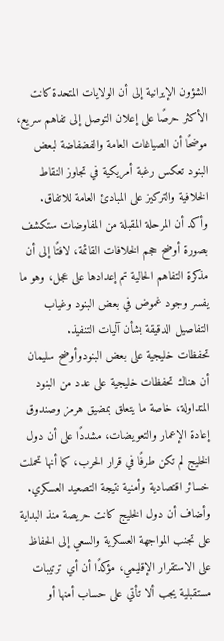الشؤون الإيرانية إلى أن الولايات المتحدة كانت الأكثر حرصًا على إعلان التوصل إلى تفاهم سريع، موضحًا أن الصياغات العامة والفضفاضة لبعض البنود تعكس رغبة أمريكية في تجاوز النقاط الخلافية والتركيز على المبادئ العامة للاتفاق.
وأكد أن المرحلة المقبلة من المفاوضات ستكشف بصورة أوضح حجم الخلافات القائمة، لافتًا إلى أن مذكرة التفاهم الحالية تم إعدادها على عجل، وهو ما يفسر وجود غموض في بعض البنود وغياب التفاصيل الدقيقة بشأن آليات التنفيذ.
تحفظات خليجية على بعض البنودوأوضح سليمان أن هناك تحفظات خليجية على عدد من البنود المتداولة، خاصة ما يتعلق بمضيق هرمز وصندوق إعادة الإعمار والتعويضات، مشددًا على أن دول الخليج لم تكن طرفًا في قرار الحرب، كما أنها تحملت خسائر اقتصادية وأمنية نتيجة التصعيد العسكري.
وأضاف أن دول الخليج كانت حريصة منذ البداية على تجنب المواجهة العسكرية والسعي إلى الحفاظ على الاستقرار الإقليمي، مؤكدًا أن أي ترتيبات مستقبلية يجب ألا تأتي على حساب أمنها أو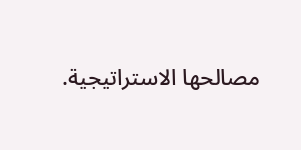مصالحها الاستراتيجية.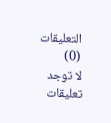التعليقات (0)
لا توجد تعليقات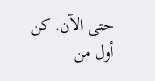حتى الآن. كن أول من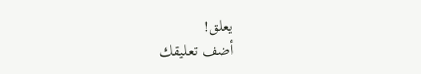يعلق!
أضف تعليقك